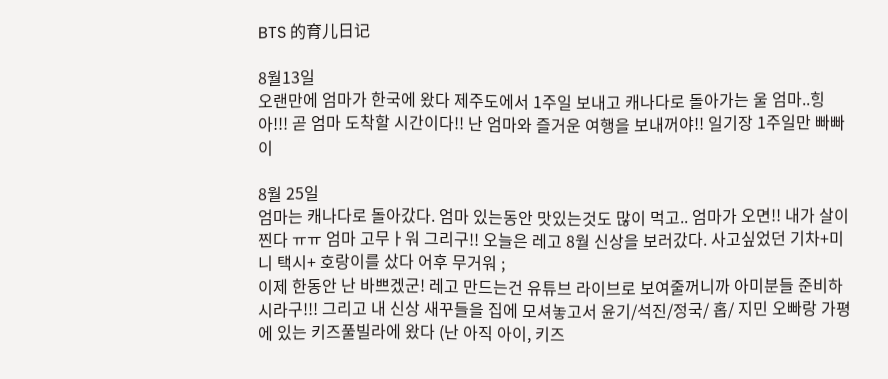BTS 的育儿日记

8월13일
오랜만에 엄마가 한국에 왔다 제주도에서 1주일 보내고 캐나다로 돌아가는 울 엄마..힝 아!!! 곧 엄마 도착할 시간이다!! 난 엄마와 즐거운 여행을 보내꺼야!! 일기장 1주일만 빠빠이

8월 25일
엄마는 캐나다로 돌아갔다. 엄마 있는동안 맛있는것도 많이 먹고.. 엄마가 오면!! 내가 살이찐다 ㅠㅠ 엄마 고무ㅏ워 그리구!! 오늘은 레고 8월 신상을 보러갔다. 사고싶었던 기차+미니 택시+ 호랑이를 샀다 어후 무거워 ;
이제 한동안 난 바쁘겠군! 레고 만드는건 유튜브 라이브로 보여줄꺼니까 아미분들 준비하시라구!!! 그리고 내 신상 새꾸들을 집에 모셔놓고서 윤기/석진/정국/ 홉/ 지민 오빠랑 가평에 있는 키즈풀빌라에 왔다 (난 아직 아이, 키즈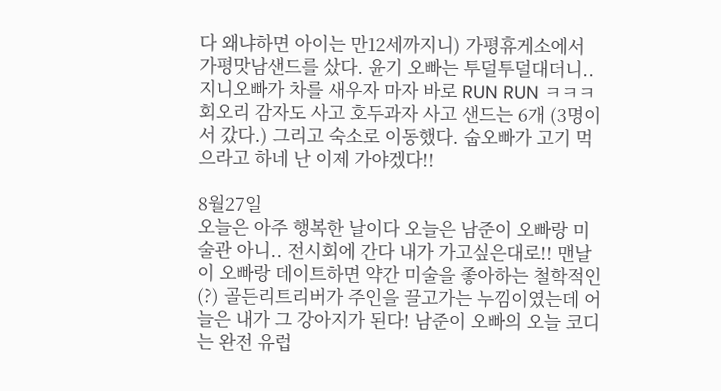다 왜냐하면 아이는 만12세까지니) 가평휴게소에서 가평맛남샌드를 샀다. 윤기 오빠는 투덜투덜대더니..지니오빠가 차를 새우자 마자 바로 RUN RUN ㅋㅋㅋ 회오리 감자도 사고 호두과자 사고 샌드는 6개 (3명이서 갔다.) 그리고 숙소로 이동했다. 숩오빠가 고기 먹으라고 하네 난 이제 가야겠다!!

8월27일
오늘은 아주 행복한 날이다 오늘은 남준이 오빠랑 미술관 아니.. 전시회에 간다 내가 가고싶은대로!! 맨날 이 오빠랑 데이트하면 약간 미술을 좋아하는 철학적인(?) 골든리트리버가 주인을 끌고가는 누낌이였는데 어늘은 내가 그 강아지가 된다! 남준이 오빠의 오늘 코디는 완전 유럽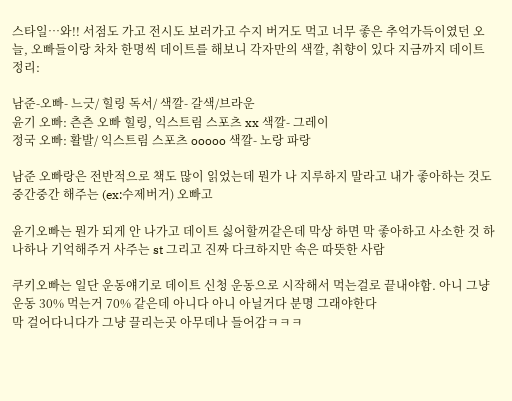스타일…와!! 서점도 가고 전시도 보러가고 수지 버거도 먹고 너무 좋은 추억가득이였던 오늘, 오빠들이랑 차차 한명씩 데이트를 해보니 각자만의 색깔, 취향이 있다 지금까지 데이트 정리:

남준-오빠- 느긋/ 힐링 독서/ 색깔- 갈색/브라운
윤기 오빠: 츤츤 오빠 힐링, 익스트림 스포츠 xx 색깔- 그레이
정국 오빠: 활발/ 익스트림 스포츠 ooooo 색깔- 노랑 파랑

남준 오빠랑은 전반적으로 책도 많이 읽었는데 뭔가 나 지루하지 말라고 내가 좋아하는 것도 중간중간 해주는 (ex:수제버거) 오빠고

윤기오빠는 뭔가 되게 안 나가고 데이트 싫어할꺼같은데 막상 하면 막 좋아하고 사소한 것 하나하나 기억해주거 사주는 st 그리고 진짜 다크하지만 속은 따뜻한 사람

쿠키오빠는 일단 운동얘기로 데이트 신청 운동으로 시작해서 먹는걸로 끝내야함. 아니 그냥 운동 30% 먹는거 70% 같은데 아니다 아니 아닐거다 분명 그래야한다
막 걸어다니다가 그냥 끌리는곳 아무데나 들어감ㅋㅋㅋ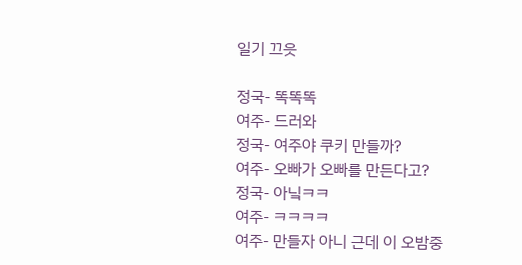일기 끄읏

정국- 똑똑똑
여주- 드러와
정국- 여주야 쿠키 만들까?
여주- 오빠가 오빠를 만든다고?
정국- 아닠ㅋㅋ
여주- ㅋㅋㅋㅋ
여주- 만들자 아니 근데 이 오밤중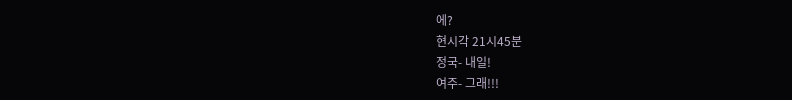에?
현시각 21시45분
정국- 내일!
여주- 그래!!!